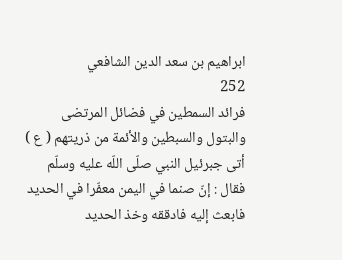ابراهيم بن سعد الدين الشافعي
252
فرائد السمطين في فضائل المرتضى والبتول والسبطين والأئمة من ذريتهم ( ع )
أتى جبرئيل النبي صلّى اللّه عليه وسلّم فقال : إنّ صنما في اليمن معفّرا في الحديد فابعث إليه فادققه وخذ الحديد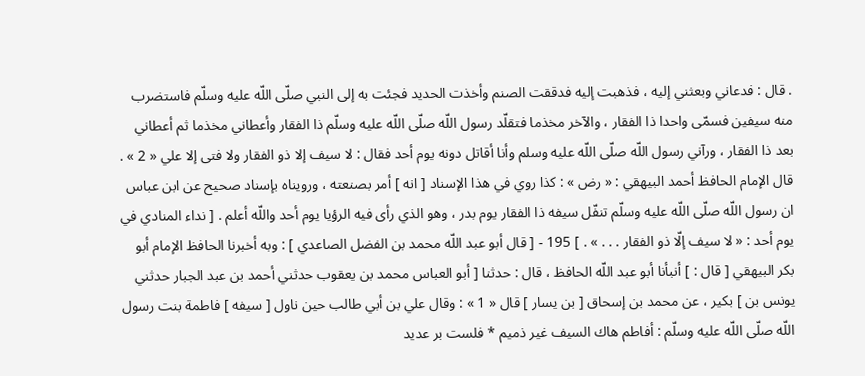. قال : فدعاني وبعثني إليه ، فذهبت إليه فدققت الصنم وأخذت الحديد فجئت به إلى النبي صلّى اللّه عليه وسلّم فاستضرب منه سيفين فسمّى واحدا ذا الفقار ، والآخر مخذما فتقلّد رسول اللّه صلّى اللّه عليه وسلّم ذا الفقار وأعطاني مخذما ثم أعطاني بعد ذا الفقار ، ورآني رسول اللّه صلّى اللّه عليه وسلم وأنا أقاتل دونه يوم أحد فقال : لا سيف إلا ذو الفقار ولا فتى إلا علي « 2 » . قال الإمام الحافظ أحمد البيهقي : « رض » : كذا روي في هذا الإسناد [ انه ] أمر بصنعته ، ورويناه بإسناد صحيح عن ابن عباس ان رسول اللّه صلّى اللّه عليه وسلّم تنفّل سيفه ذا الفقار يوم بدر ، وهو الذي رأى فيه الرؤيا يوم أحد واللّه أعلم . [ نداء المنادي في يوم أحد : « لا سيف إلّا ذو الفقار . . . » . ] 195 - [ قال أبو عبد اللّه محمد بن الفضل الصاعدي ] : وبه أخبرنا الحافظ الإمام أبو بكر البيهقي [ قال : ] أنبأنا أبو عبد اللّه الحافظ ، قال : حدثنا [ أبو العباس محمد بن يعقوب حدثني أحمد بن عبد الجبار حدثني يونس بن ] بكير ، عن محمد بن إسحاق [ بن يسار ] قال « 1 » : وقال علي بن أبي طالب حين ناول [ سيفه ] فاطمة بنت رسول اللّه صلّى اللّه عليه وسلّم : أفاطم هاك السيف غير ذميم * فلست بر عديد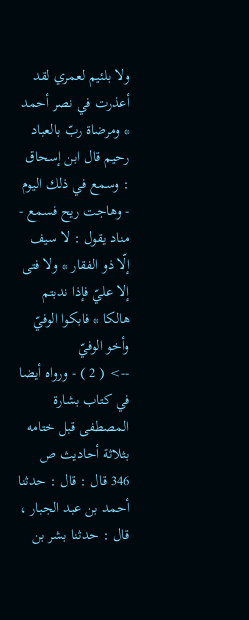ولا بلئيم لعمري لقد أعذرت في نصر أحمد * ومرضاة ربّ بالعباد رحيم قال ابن إسحاق : وسمع في ذلك اليوم - وهاجت ريح فسمع - مناد يقول : لا سيف إلّا ذو الفقار * ولا فتى إلا عليّ فإذا ندبتم هالكا * فابكوا الوفيّ وأخو الوفيّ
--> ( 2 ) - ورواه أيضا في كتاب بشارة المصطفى قبل ختامه بثلاثة أحاديث ص 346 قال : قال : حدثنا أحمد بن عبد الجبار ، قال : حدثنا بشر بن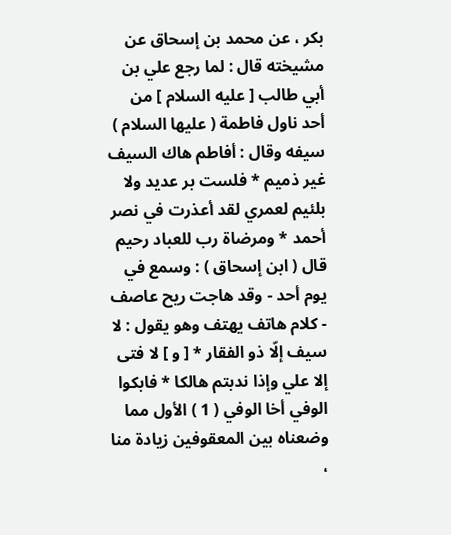بكر ، عن محمد بن إسحاق عن مشيخته قال : لما رجع علي بن أبي طالب [ عليه السلام ] من أحد ناول فاطمة ( عليها السلام ) سيفه وقال : أفاطم هاك السيف غير ذميم * فلست بر عديد ولا بلئيم لعمري لقد أعذرت في نصر أحمد * ومرضاة رب للعباد رحيم قال ( ابن إسحاق ) : وسمع في يوم أحد - وقد هاجت ريح عاصف - كلام هاتف يهتف وهو يقول : لا سيف إلّا ذو الفقار * [ و ] لا فتى إلا علي وإذا ندبتم هالكا * فابكوا الوفي أخا الوفي ( 1 ) الأول مما وضعناه بين المعقوفين زيادة منا ،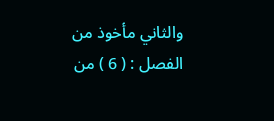والثاني مأخوذ من الفصل : ( 6 ) من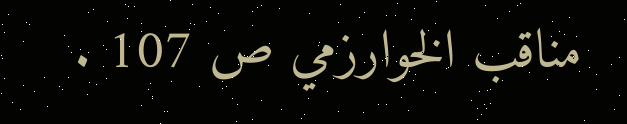مناقب الخوارزمي ص 107 .